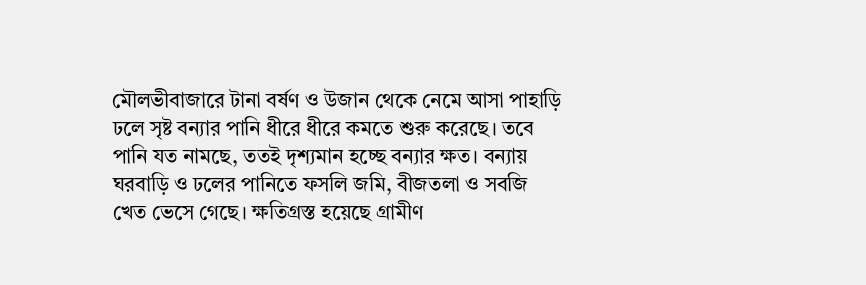মৌলভীবাজারে টানা বর্ষণ ও উজান থেকে নেমে আসা পাহাড়ি ঢলে সৃষ্ট বন্যার পানি ধীরে ধীরে কমতে শুরু করেছে। তবে পানি যত নামছে, ততই দৃশ্যমান হচ্ছে বন্যার ক্ষত। বন্যায় ঘরবাড়ি ও ঢলের পানিতে ফসলি জমি, বীজতলা ও সবজি খেত ভেসে গেছে। ক্ষতিগ্রস্ত হয়েছে গ্রামীণ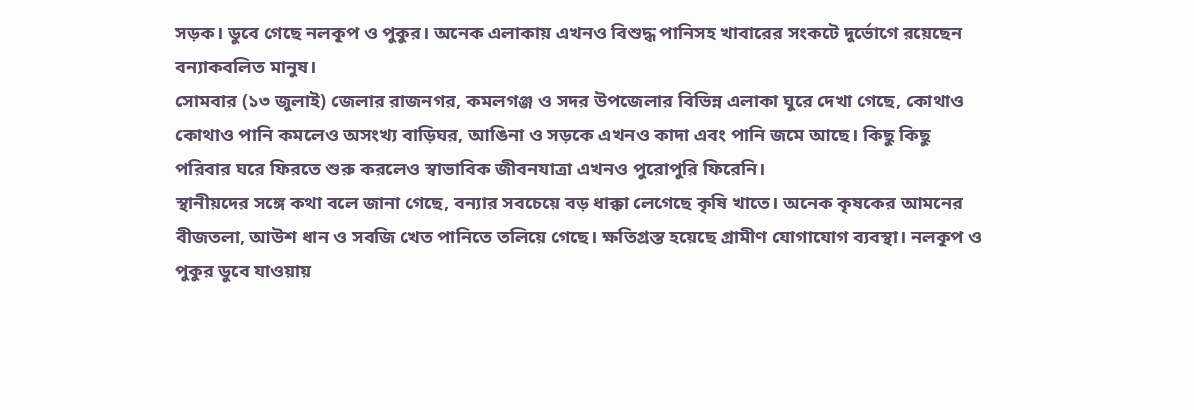সড়ক। ডুবে গেছে নলকূপ ও পুকুর। অনেক এলাকায় এখনও বিশুদ্ধ পানিসহ খাবারের সংকটে দুর্ভোগে রয়েছেন বন্যাকবলিত মানুষ।
সোমবার (১৩ জুলাই) জেলার রাজনগর, কমলগঞ্জ ও সদর উপজেলার বিভিন্ন এলাকা ঘুরে দেখা গেছে, কোথাও কোথাও পানি কমলেও অসংখ্য বাড়িঘর, আঙিনা ও সড়কে এখনও কাদা এবং পানি জমে আছে। কিছু কিছু পরিবার ঘরে ফিরতে শুরু করলেও স্বাভাবিক জীবনযাত্রা এখনও পুরোপুরি ফিরেনি।
স্থানীয়দের সঙ্গে কথা বলে জানা গেছে, বন্যার সবচেয়ে বড় ধাক্কা লেগেছে কৃষি খাতে। অনেক কৃষকের আমনের বীজতলা, আউশ ধান ও সবজি খেত পানিতে তলিয়ে গেছে। ক্ষতিগ্রস্ত হয়েছে গ্রামীণ যোগাযোগ ব্যবস্থা। নলকূপ ও পুকুর ডুবে যাওয়ায়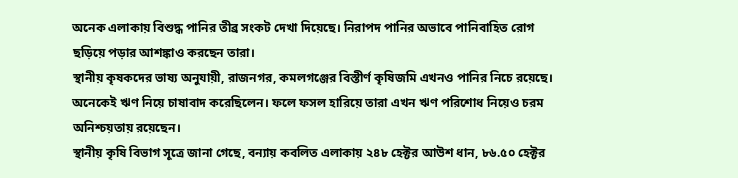অনেক এলাকায় বিশুদ্ধ পানির তীব্র সংকট দেখা দিয়েছে। নিরাপদ পানির অভাবে পানিবাহিত রোগ ছড়িয়ে পড়ার আশঙ্কাও করছেন তারা।
স্থানীয় কৃষকদের ভাষ্য অনুযায়ী, রাজনগর, কমলগঞ্জের বিস্তীর্ণ কৃষিজমি এখনও পানির নিচে রয়েছে। অনেকেই ঋণ নিয়ে চাষাবাদ করেছিলেন। ফলে ফসল হারিয়ে তারা এখন ঋণ পরিশোধ নিয়েও চরম অনিশ্চয়তায় রয়েছেন।
স্থানীয় কৃষি বিভাগ সূত্রে জানা গেছে, বন্যায় কবলিত এলাকায় ২৪৮ হেক্টর আউশ ধান, ৮৬.৫০ হেক্টর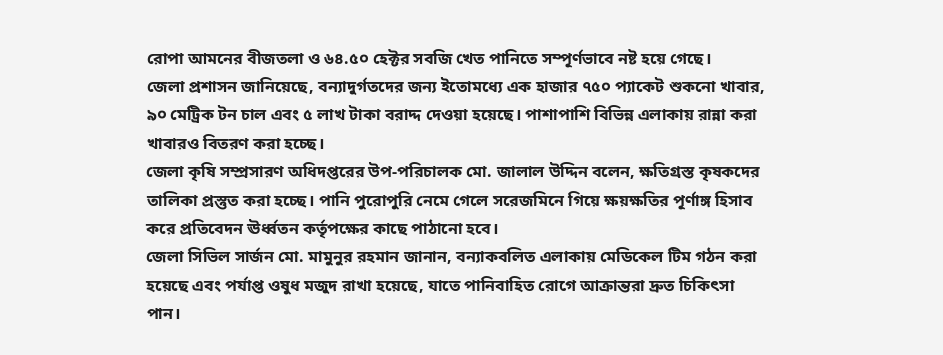রোপা আমনের বীজতলা ও ৬৪.৫০ হেক্টর সবজি খেত পানিতে সম্পূর্ণভাবে নষ্ট হয়ে গেছে।
জেলা প্রশাসন জানিয়েছে, বন্যাদুর্গতদের জন্য ইতোমধ্যে এক হাজার ৭৫০ প্যাকেট শুকনো খাবার, ৯০ মেট্রিক টন চাল এবং ৫ লাখ টাকা বরাদ্দ দেওয়া হয়েছে। পাশাপাশি বিভিন্ন এলাকায় রান্না করা খাবারও বিতরণ করা হচ্ছে।
জেলা কৃষি সম্প্রসারণ অধিদপ্তরের উপ-পরিচালক মো. জালাল উদ্দিন বলেন, ক্ষতিগ্রস্ত কৃষকদের তালিকা প্রস্তুত করা হচ্ছে। পানি পুরোপুরি নেমে গেলে সরেজমিনে গিয়ে ক্ষয়ক্ষতির পূর্ণাঙ্গ হিসাব করে প্রতিবেদন ঊর্ধ্বতন কর্তৃপক্ষের কাছে পাঠানো হবে।
জেলা সিভিল সার্জন মো. মামুনুর রহমান জানান, বন্যাকবলিত এলাকায় মেডিকেল টিম গঠন করা হয়েছে এবং পর্যাপ্ত ওষুধ মজুদ রাখা হয়েছে, যাতে পানিবাহিত রোগে আক্রান্তরা দ্রুত চিকিৎসা পান।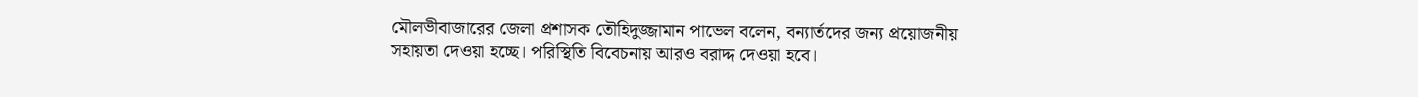মৌলভীবাজারের জেলা প্রশাসক তৌহিদুজ্জামান পাভেল বলেন, বন্যার্তদের জন্য প্রয়োজনীয় সহায়তা দেওয়া হচ্ছে। পরিস্থিতি বিবেচনায় আরও বরাদ্দ দেওয়া হবে।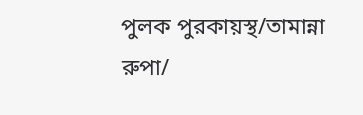পুলক পুরকায়স্থ/তামান্না রুপা/